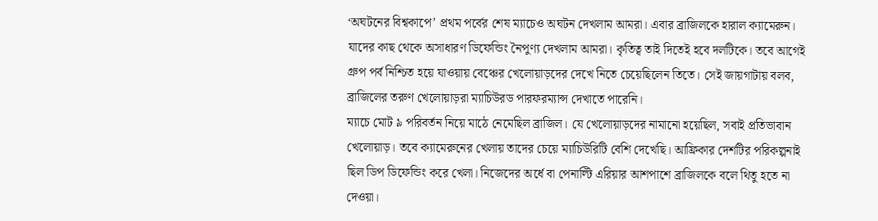‘অঘটনের বিশ্বকাপে’ প্রথম পর্বের শেষ ম্যাচেও অঘটন দেখলাম আমরা। এবার ব্রাজিলকে হারাল ক্যামেরুন। যাদের কাছ থেকে অসাধারণ ডিফেন্ডিং নৈপুণ্য দেখলাম আমরা। কৃতিত্ব তাই দিতেই হবে দলটিকে। তবে আগেই গ্রুপ পর্ব নিশ্চিত হয়ে যাওয়ায় বেঞ্চের খেলোয়াড়দের দেখে নিতে চেয়েছিলেন তিতে। সেই জায়গাটায় বলব, ব্রাজিলের তরুণ খেলোয়াড়রা ম্যাচিউরড পারফরম্যান্স দেখাতে পারেনি।
ম্যাচে মোট ৯ পরিবর্তন নিয়ে মাঠে নেমেছিল ব্রাজিল। যে খেলোয়াড়দের নামানো হয়েছিল, সবাই প্রতিভাবান খেলোয়াড়। তবে ক্যামেরুনের খেলায় তাদের চেয়ে ম্যাচিউরিটি বেশি দেখেছি। আফ্রিকার দেশটির পরিকল্পনাই ছিল ডিপ ডিফেন্ডিং করে খেলা। নিজেদের অর্ধে বা পেনাল্টি এরিয়ার আশপাশে ব্রাজিলকে বলে থিতু হতে না দেওয়া।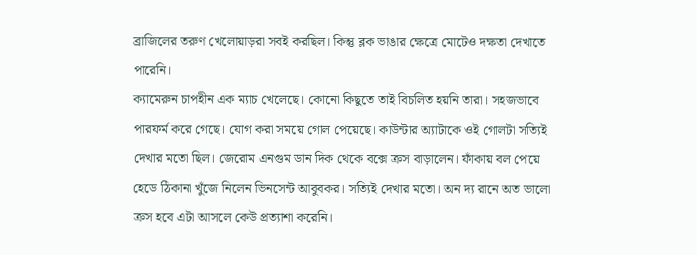ব্রাজিলের তরুণ খেলোয়াড়রা সবই করছিল। কিন্তু ব্লক ভাঙার ক্ষেত্রে মোটেও দক্ষতা দেখাতে পারেনি।
ক্যামেরুন চাপহীন এক ম্যাচ খেলেছে। কোনো কিছুতে তাই বিচলিত হয়নি তারা। সহজভাবে পারফর্ম করে গেছে। যোগ করা সময়ে গোল পেয়েছে। কাউন্টার অ্যাটাকে ওই গোলটা সত্যিই দেখার মতো ছিল। জেরোম এনগুম ডান দিক থেকে বক্সে ক্রস বাড়ালেন। ফাঁকায় বল পেয়ে হেডে ঠিকানা খুঁজে নিলেন ভিনসেন্ট আবুবকর। সত্যিই দেখার মতো। অন দ্য রানে অত ভালো ক্রস হবে এটা আসলে কেউ প্রত্যাশা করেনি।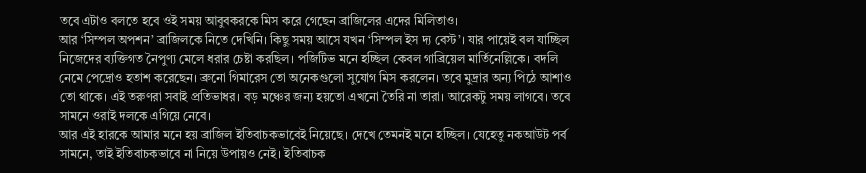তবে এটাও বলতে হবে ওই সময় আবুবকরকে মিস করে গেছেন ব্রাজিলের এদের মিলিতাও।
আর ‘সিম্পল অপশন’ ব্রাজিলকে নিতে দেখিনি। কিছু সময় আসে যখন ‘সিম্পল ইস দ্য বেস্ট’। যার পায়েই বল যাচ্ছিল নিজেদের ব্যক্তিগত নৈপুণ্য মেলে ধরার চেষ্টা করছিল। পজিটিভ মনে হচ্ছিল কেবল গাব্রিয়েল মার্তিনেল্লিকে। বদলি নেমে পেদ্রোও হতাশ করেছেন। ব্রুনো গিমারেস তো অনেকগুলো সুযোগ মিস করলেন। তবে মুদ্রার অন্য পিঠে আশাও তো থাকে। এই তরুণরা সবাই প্রতিভাধর। বড় মঞ্চের জন্য হয়তো এখনো তৈরি না তারা। আরেকটু সময় লাগবে। তবে সামনে ওরাই দলকে এগিয়ে নেবে।
আর এই হারকে আমার মনে হয় ব্রাজিল ইতিবাচকভাবেই নিয়েছে। দেখে তেমনই মনে হচ্ছিল। যেহেতু নকআউট পর্ব সামনে, তাই ইতিবাচকভাবে না নিয়ে উপায়ও নেই। ইতিবাচক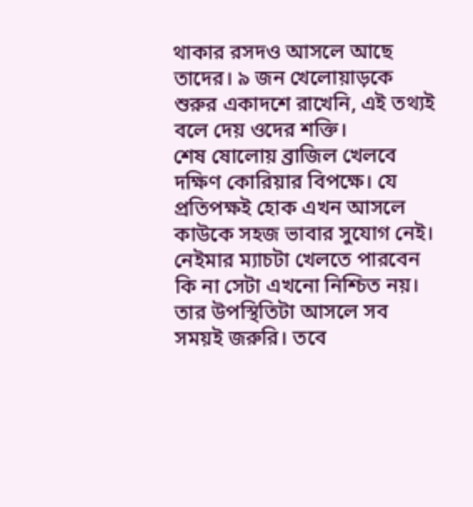থাকার রসদও আসলে আছে তাদের। ৯ জন খেলোয়াড়কে শুরুর একাদশে রাখেনি, এই তথ্যই বলে দেয় ওদের শক্তি।
শেষ ষোলোয় ব্রাজিল খেলবে দক্ষিণ কোরিয়ার বিপক্ষে। যে প্রতিপক্ষই হোক এখন আসলে কাউকে সহজ ভাবার সুযোগ নেই। নেইমার ম্যাচটা খেলতে পারবেন কি না সেটা এখনো নিশ্চিত নয়। তার উপস্থিতিটা আসলে সব সময়ই জরুরি। তবে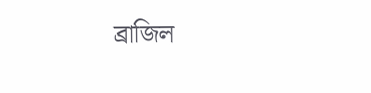ব্রাজিল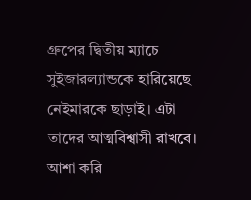গ্রুপের দ্বিতীয় ম্যাচে সুইজারল্যান্ডকে হারিয়েছে নেইমারকে ছাড়াই। এটা তাদের আত্মবিশ্বাসী রাখবে। আশা করি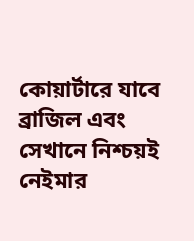কোয়ার্টারে যাবে ব্রাজিল এবং সেখানে নিশ্চয়ই নেইমার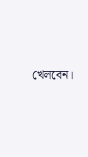খেলবেন।